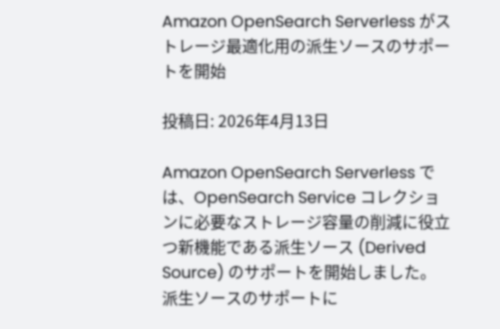Amazon OpenSearch Serverless がストレージ最適化用の派生ソースのサポートを開始

投稿日: 2026年4月13日

Amazon OpenSearch Serverless では、OpenSearch Service コレクションに必要なストレージ容量の削減に役立つ新機能である派生ソース (Derived Source) のサポートを開始しました。派生ソースのサポートに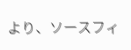より、ソースフィ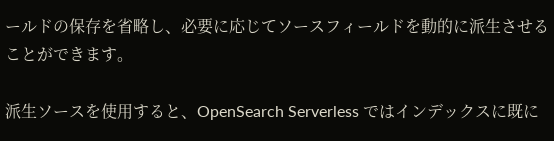ールドの保存を省略し、必要に応じてソースフィールドを動的に派生させることができます。

派生ソースを使用すると、OpenSearch Serverless ではインデックスに既に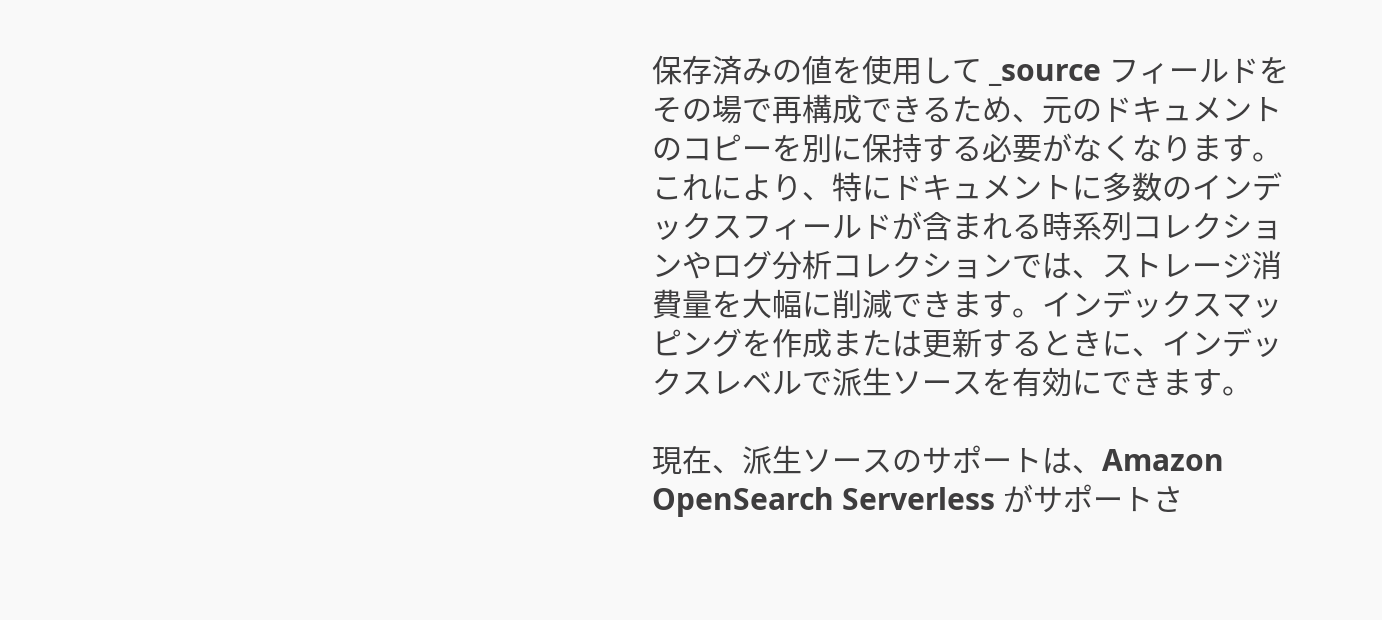保存済みの値を使用して _source フィールドをその場で再構成できるため、元のドキュメントのコピーを別に保持する必要がなくなります。これにより、特にドキュメントに多数のインデックスフィールドが含まれる時系列コレクションやログ分析コレクションでは、ストレージ消費量を大幅に削減できます。インデックスマッピングを作成または更新するときに、インデックスレベルで派生ソースを有効にできます。

現在、派生ソースのサポートは、Amazon OpenSearch Serverless がサポートさ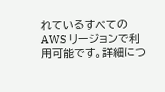れているすべての AWS リージョンで利用可能です。詳細につ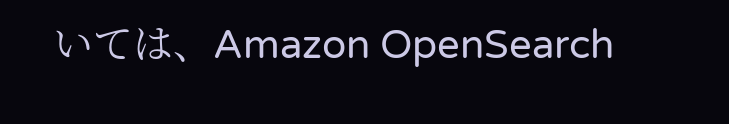いては、Amazon OpenSearch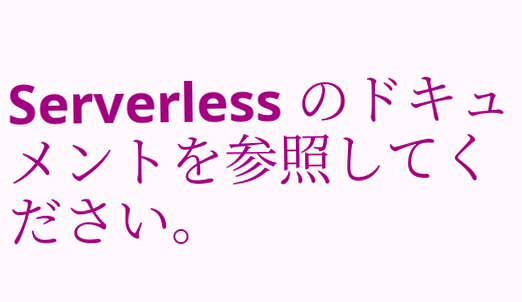Serverless のドキュメントを参照してください。